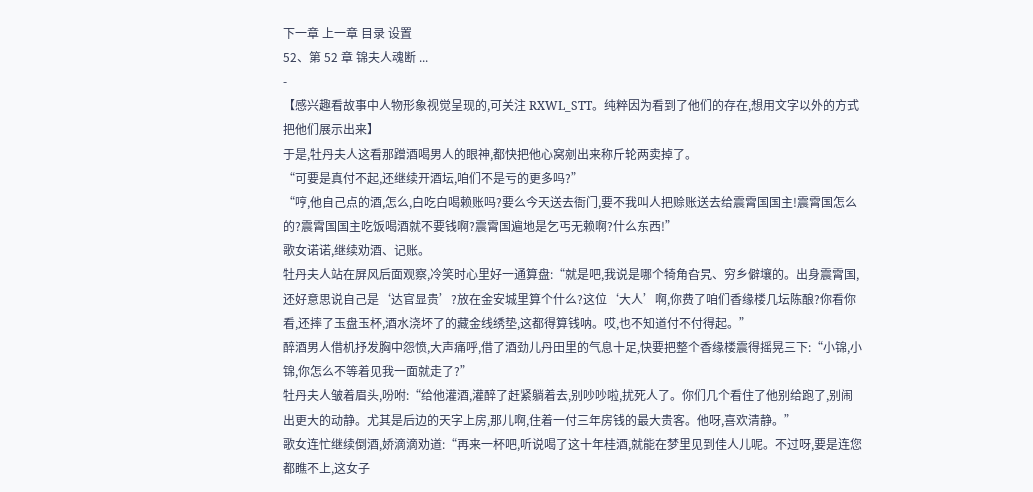下一章 上一章 目录 设置
52、第 52 章 锦夫人魂断 ...
-
【感兴趣看故事中人物形象视觉呈现的,可关注 RXWL_STT。纯粹因为看到了他们的存在,想用文字以外的方式把他们展示出来】
于是,牡丹夫人这看那蹭酒喝男人的眼神,都快把他心窝剜出来称斤轮两卖掉了。
“可要是真付不起,还继续开酒坛,咱们不是亏的更多吗?”
“哼,他自己点的酒,怎么,白吃白喝赖账吗?要么今天送去衙门,要不我叫人把赊账送去给震霄国国主!震霄国怎么的?震霄国国主吃饭喝酒就不要钱啊?震霄国遍地是乞丐无赖啊?什么东西!”
歌女诺诺,继续劝酒、记账。
牡丹夫人站在屏风后面观察,冷笑时心里好一通算盘:“就是吧,我说是哪个犄角旮旯、穷乡僻壤的。出身震霄国,还好意思说自己是‘达官显贵’?放在金安城里算个什么?这位‘大人’啊,你费了咱们香缘楼几坛陈酿?你看你看,还摔了玉盘玉杯,酒水浇坏了的藏金线绣垫,这都得算钱呐。哎,也不知道付不付得起。”
醉酒男人借机抒发胸中怨愤,大声痛呼,借了酒劲儿丹田里的气息十足,快要把整个香缘楼震得摇晃三下:“小锦,小锦,你怎么不等着见我一面就走了?”
牡丹夫人皱着眉头,吩咐:“给他灌酒,灌醉了赶紧躺着去,别吵吵啦,扰死人了。你们几个看住了他别给跑了,别闹出更大的动静。尤其是后边的天字上房,那儿啊,住着一付三年房钱的最大贵客。他呀,喜欢清静。”
歌女连忙继续倒酒,娇滴滴劝道:“再来一杯吧,听说喝了这十年桂酒,就能在梦里见到佳人儿呢。不过呀,要是连您都瞧不上,这女子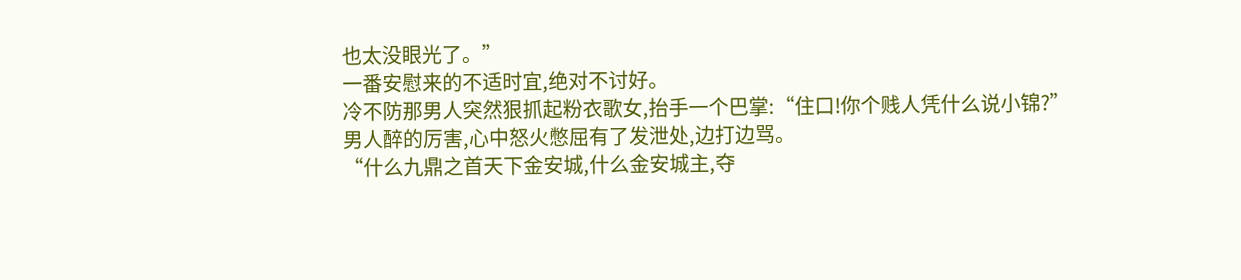也太没眼光了。”
一番安慰来的不适时宜,绝对不讨好。
冷不防那男人突然狠抓起粉衣歌女,抬手一个巴掌:“住口!你个贱人凭什么说小锦?”
男人醉的厉害,心中怒火憋屈有了发泄处,边打边骂。
“什么九鼎之首天下金安城,什么金安城主,夺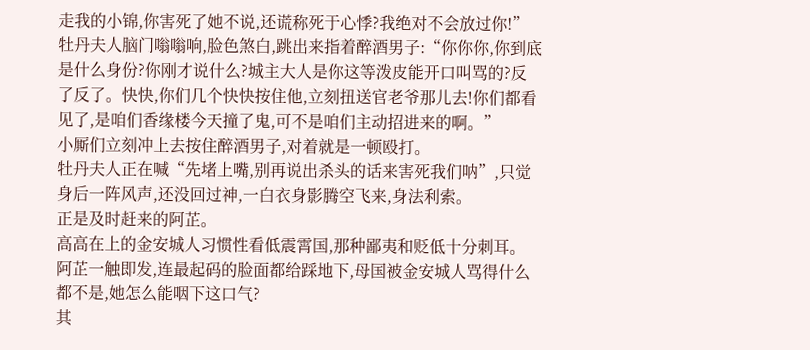走我的小锦,你害死了她不说,还谎称死于心悸?我绝对不会放过你!”
牡丹夫人脑门嗡嗡响,脸色煞白,跳出来指着醉酒男子:“你你你,你到底是什么身份?你刚才说什么?城主大人是你这等泼皮能开口叫骂的?反了反了。快快,你们几个快快按住他,立刻扭送官老爷那儿去!你们都看见了,是咱们香缘楼今天撞了鬼,可不是咱们主动招进来的啊。”
小厮们立刻冲上去按住醉酒男子,对着就是一顿殴打。
牡丹夫人正在喊“先堵上嘴,别再说出杀头的话来害死我们呐”,只觉身后一阵风声,还没回过神,一白衣身影腾空飞来,身法利索。
正是及时赶来的阿芷。
高高在上的金安城人习惯性看低震霄国,那种鄙夷和贬低十分刺耳。阿芷一触即发,连最起码的脸面都给踩地下,母国被金安城人骂得什么都不是,她怎么能咽下这口气?
其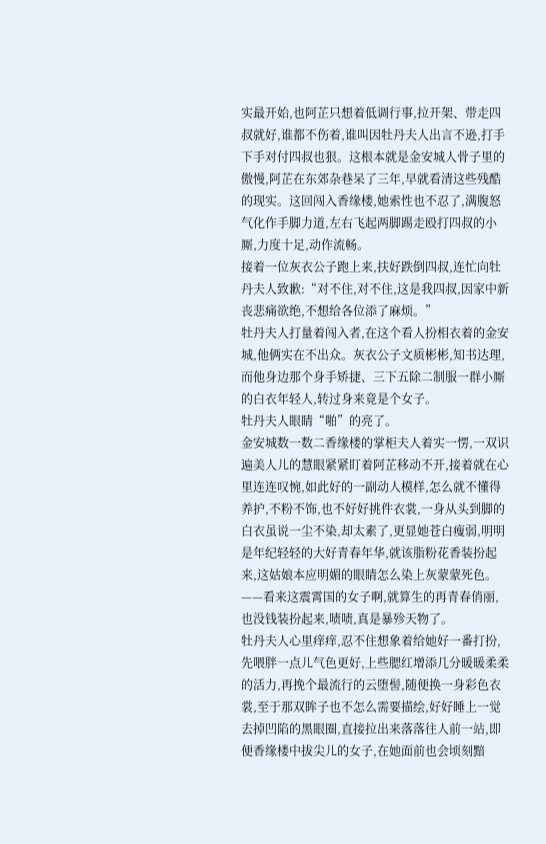实最开始,也阿芷只想着低调行事,拉开架、带走四叔就好,谁都不伤着,谁叫因牡丹夫人出言不逊,打手下手对付四叔也狠。这根本就是金安城人骨子里的傲慢,阿芷在东郊杂巷呆了三年,早就看清这些残酷的现实。这回闯入香缘楼,她索性也不忍了,满腹怒气化作手脚力道,左右飞起两脚踢走殴打四叔的小厮,力度十足,动作流畅。
接着一位灰衣公子跑上来,扶好跌倒四叔,连忙向牡丹夫人致歉:“对不住,对不住,这是我四叔,因家中新丧悲痛欲绝,不想给各位添了麻烦。”
牡丹夫人打量着闯入者,在这个看人扮相衣着的金安城,他俩实在不出众。灰衣公子文质彬彬,知书达理,而他身边那个身手矫捷、三下五除二制服一群小厮的白衣年轻人,转过身来竟是个女子。
牡丹夫人眼睛“啪”的亮了。
金安城数一数二香缘楼的掌柜夫人着实一愣,一双识遍美人儿的慧眼紧紧盯着阿芷移动不开,接着就在心里连连叹惋,如此好的一副动人模样,怎么就不懂得养护,不粉不饰,也不好好挑件衣裳,一身从头到脚的白衣虽说一尘不染,却太素了,更显她苍白瘦弱,明明是年纪轻轻的大好青春年华,就该脂粉花香装扮起来,这姑娘本应明媚的眼睛怎么染上灰蒙蒙死色。
——看来这震霄国的女子啊,就算生的再青春俏丽,也没钱装扮起来,啧啧,真是暴殄天物了。
牡丹夫人心里痒痒,忍不住想象着给她好一番打扮,先喂胖一点儿气色更好,上些腮红增添几分暖暖柔柔的活力,再挽个最流行的云堕髻,随便换一身彩色衣裳,至于那双眸子也不怎么需要描绘,好好睡上一觉去掉凹陷的黑眼圈,直接拉出来落落往人前一站,即便香缘楼中拔尖儿的女子,在她面前也会顷刻黯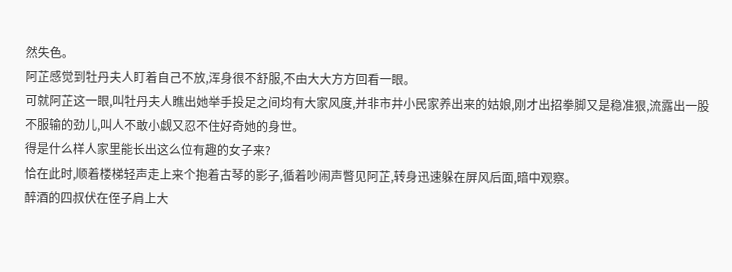然失色。
阿芷感觉到牡丹夫人盯着自己不放,浑身很不舒服,不由大大方方回看一眼。
可就阿芷这一眼,叫牡丹夫人瞧出她举手投足之间均有大家风度,并非市井小民家养出来的姑娘,刚才出招拳脚又是稳准狠,流露出一股不服输的劲儿,叫人不敢小觑又忍不住好奇她的身世。
得是什么样人家里能长出这么位有趣的女子来?
恰在此时,顺着楼梯轻声走上来个抱着古琴的影子,循着吵闹声瞥见阿芷,转身迅速躲在屏风后面,暗中观察。
醉酒的四叔伏在侄子肩上大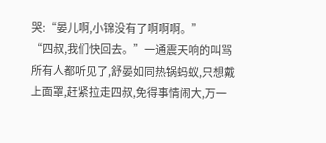哭:“晏儿啊,小锦没有了啊啊啊。”
“四叔,我们快回去。”一通震天响的叫骂所有人都听见了,舒晏如同热锅蚂蚁,只想戴上面罩,赶紧拉走四叔,免得事情闹大,万一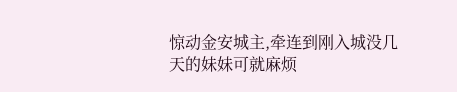惊动金安城主,牵连到刚入城没几天的妹妹可就麻烦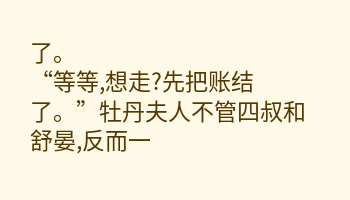了。
“等等,想走?先把账结了。”牡丹夫人不管四叔和舒晏,反而一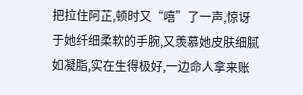把拉住阿芷,顿时又“嘻”了一声,惊讶于她纤细柔软的手腕,又羡慕她皮肤细腻如凝脂,实在生得极好,一边命人拿来账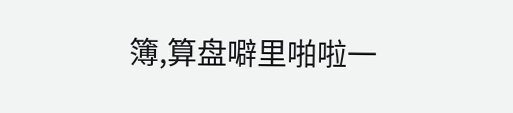簿,算盘噼里啪啦一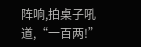阵响,拍桌子吼道,“一百两!”